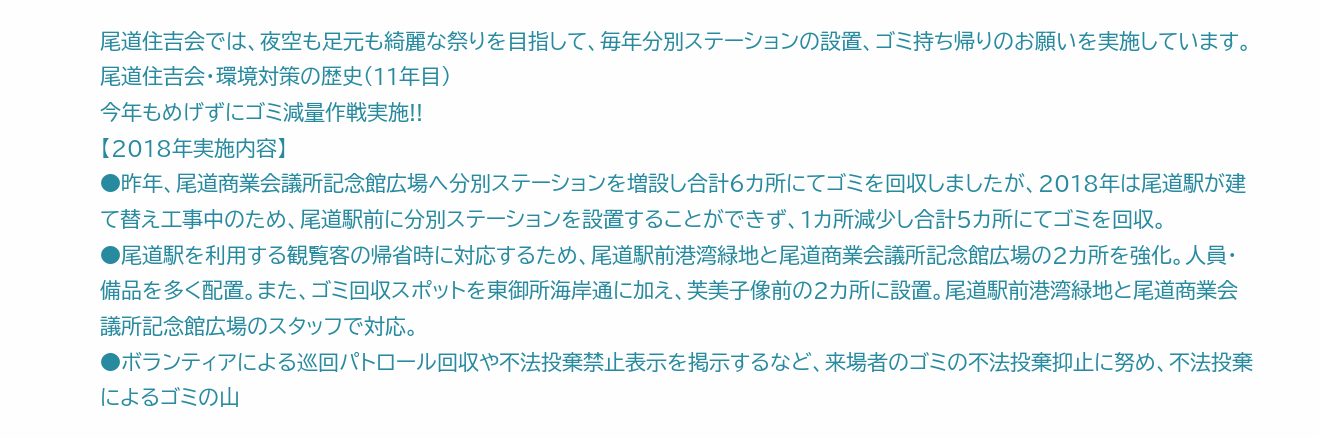尾道住吉会では、夜空も足元も綺麗な祭りを目指して、毎年分別ステーションの設置、ゴミ持ち帰りのお願いを実施しています。
尾道住吉会・環境対策の歴史(11年目)
今年もめげずにゴミ減量作戦実施!!
【2018年実施内容】
●昨年、尾道商業会議所記念館広場へ分別ステーションを増設し合計6カ所にてゴミを回収しましたが、2018年は尾道駅が建て替え工事中のため、尾道駅前に分別ステーションを設置することができず、1カ所減少し合計5カ所にてゴミを回収。
●尾道駅を利用する観覧客の帰省時に対応するため、尾道駅前港湾緑地と尾道商業会議所記念館広場の2カ所を強化。人員・備品を多く配置。また、ゴミ回収スポットを東御所海岸通に加え、芙美子像前の2カ所に設置。尾道駅前港湾緑地と尾道商業会議所記念館広場のスタッフで対応。
●ボランティアによる巡回パトロール回収や不法投棄禁止表示を掲示するなど、来場者のゴミの不法投棄抑止に努め、不法投棄によるゴミの山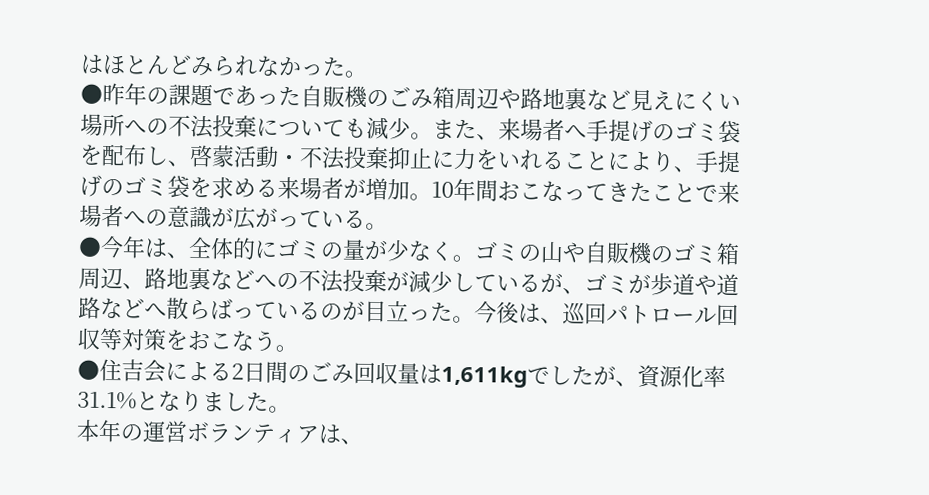はほとんどみられなかった。
●昨年の課題であった自販機のごみ箱周辺や路地裏など見えにくい場所への不法投棄についても減少。また、来場者へ手提げのゴミ袋を配布し、啓蒙活動・不法投棄抑止に力をいれることにより、手提げのゴミ袋を求める来場者が増加。10年間おこなってきたことで来場者への意識が広がっている。
●今年は、全体的にゴミの量が少なく。ゴミの山や自販機のゴミ箱周辺、路地裏などへの不法投棄が減少しているが、ゴミが歩道や道路などへ散らばっているのが目立った。今後は、巡回パトロール回収等対策をおこなう。
●住吉会による2日間のごみ回収量は1,611kgでしたが、資源化率31.1%となりました。
本年の運営ボランティアは、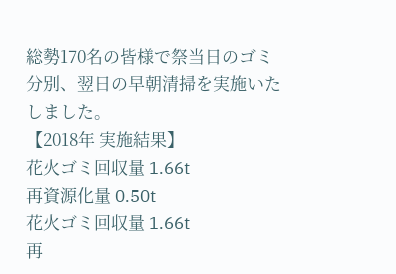総勢170名の皆様で祭当日のゴミ分別、翌日の早朝清掃を実施いたしました。
【2018年 実施結果】
花火ゴミ回収量 1.66t
再資源化量 0.50t
花火ゴミ回収量 1.66t
再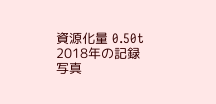資源化量 0.50t
2018年の記録写真